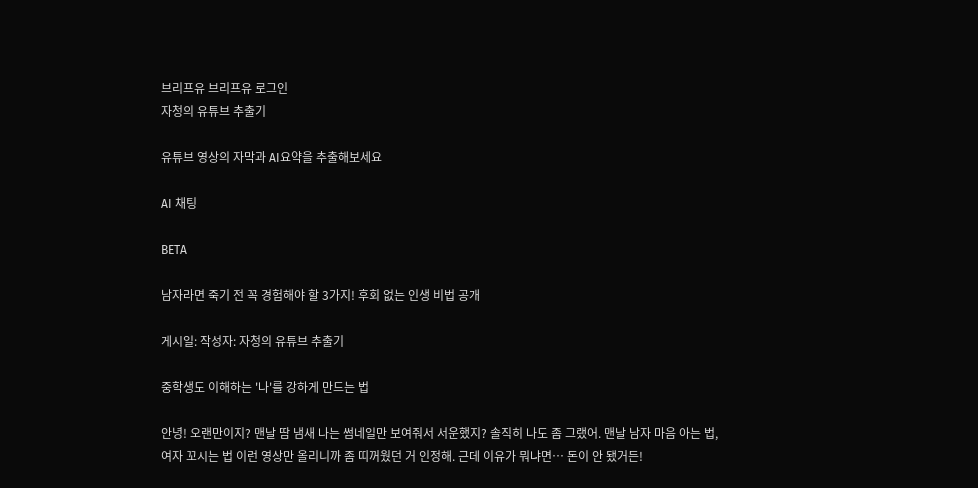브리프유 브리프유 로그인
자청의 유튜브 추출기

유튜브 영상의 자막과 AI요약을 추출해보세요

AI 채팅

BETA

남자라면 죽기 전 꼭 경험해야 할 3가지! 후회 없는 인생 비법 공개

게시일: 작성자: 자청의 유튜브 추출기

중학생도 이해하는 '나'를 강하게 만드는 법

안녕! 오랜만이지? 맨날 땀 냄새 나는 썸네일만 보여줘서 서운했지? 솔직히 나도 좀 그랬어. 맨날 남자 마음 아는 법, 여자 꼬시는 법 이런 영상만 올리니까 좀 띠꺼웠던 거 인정해. 근데 이유가 뭐냐면… 돈이 안 됐거든!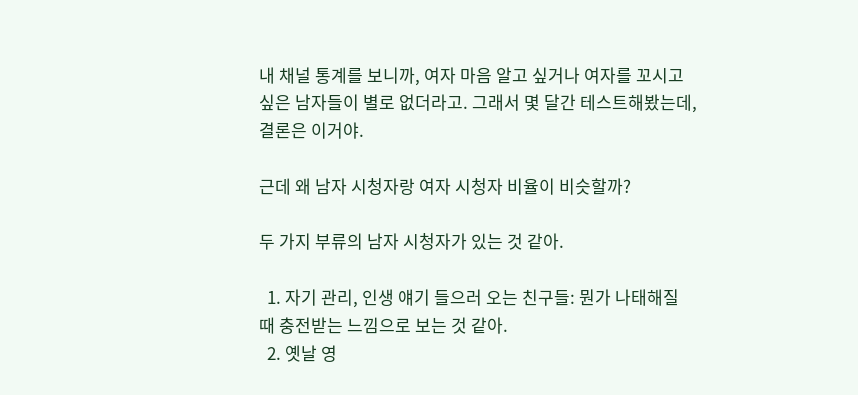내 채널 통계를 보니까, 여자 마음 알고 싶거나 여자를 꼬시고 싶은 남자들이 별로 없더라고. 그래서 몇 달간 테스트해봤는데, 결론은 이거야.

근데 왜 남자 시청자랑 여자 시청자 비율이 비슷할까?

두 가지 부류의 남자 시청자가 있는 것 같아.

  1. 자기 관리, 인생 얘기 들으러 오는 친구들: 뭔가 나태해질 때 충전받는 느낌으로 보는 것 같아.
  2. 옛날 영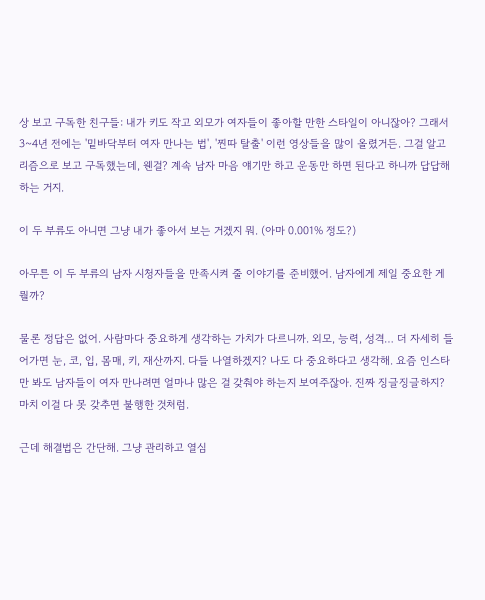상 보고 구독한 친구들: 내가 키도 작고 외모가 여자들이 좋아할 만한 스타일이 아니잖아? 그래서 3~4년 전에는 '밑바닥부터 여자 만나는 법', '찐따 탈출' 이런 영상들을 많이 올렸거든. 그걸 알고리즘으로 보고 구독했는데, 웬걸? 계속 남자 마음 얘기만 하고 운동만 하면 된다고 하니까 답답해하는 거지.

이 두 부류도 아니면 그냥 내가 좋아서 보는 거겠지 뭐. (아마 0.001% 정도?)

아무튼 이 두 부류의 남자 시청자들을 만족시켜 줄 이야기를 준비했어. 남자에게 제일 중요한 게 뭘까?

물론 정답은 없어. 사람마다 중요하게 생각하는 가치가 다르니까. 외모, 능력, 성격… 더 자세히 들어가면 눈, 코, 입, 몸매, 키, 재산까지. 다들 나열하겠지? 나도 다 중요하다고 생각해. 요즘 인스타만 봐도 남자들이 여자 만나려면 얼마나 많은 걸 갖춰야 하는지 보여주잖아. 진짜 징글징글하지? 마치 이걸 다 못 갖추면 불행한 것처럼.

근데 해결법은 간단해. 그냥 관리하고 열심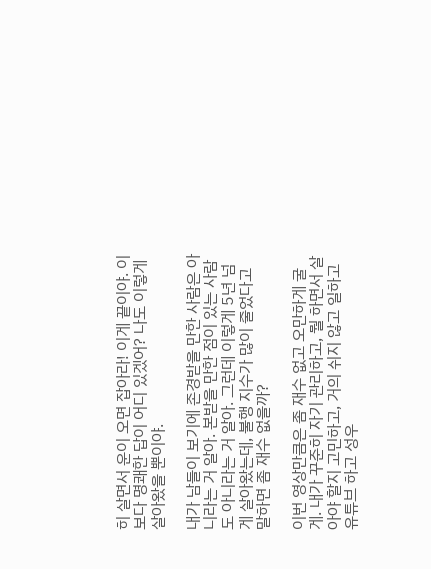히 살면서 운이 오면 잡아라! 이게 끝이야. 이보다 명쾌한 답이 어디 있겠어? 나도 이렇게 살아왔을 뿐이야.

내가 남들이 보기에 존경받을 만한 사람은 아니라는 거 알아. 본받을 만한 점이 있는 사람도 아니라는 거 알아. 그런데 이렇게 5년 넘게 살아왔는데, 불행 지수가 많이 줄었다고 말하면 좀 재수 없을까?

이번 영상만큼은 좀 재수 없고 오만하게 굴게. 내가 꾸준히 자기 관리하고, 뭘 하면서 살아야 할지 고민하고, 거의 쉬지 않고 일하고 유튜브 하고 성우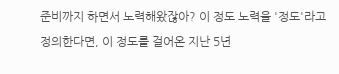준비까지 하면서 노력해왔잖아? 이 정도 노력을 '정도'라고 정의한다면, 이 정도를 걸어온 지난 5년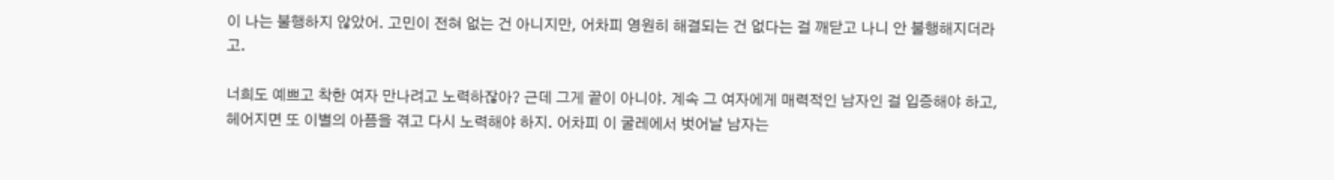이 나는 불행하지 않았어. 고민이 전혀 없는 건 아니지만, 어차피 영원히 해결되는 건 없다는 걸 깨닫고 나니 안 불행해지더라고.

너희도 예쁘고 착한 여자 만나려고 노력하잖아? 근데 그게 끝이 아니야. 계속 그 여자에게 매력적인 남자인 걸 입증해야 하고, 헤어지면 또 이별의 아픔을 겪고 다시 노력해야 하지. 어차피 이 굴레에서 벗어날 남자는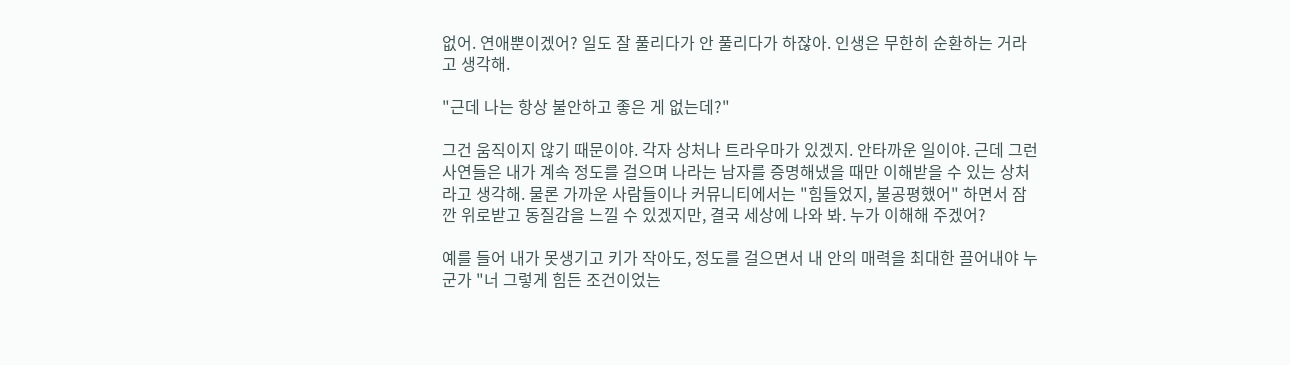없어. 연애뿐이겠어? 일도 잘 풀리다가 안 풀리다가 하잖아. 인생은 무한히 순환하는 거라고 생각해.

"근데 나는 항상 불안하고 좋은 게 없는데?"

그건 움직이지 않기 때문이야. 각자 상처나 트라우마가 있겠지. 안타까운 일이야. 근데 그런 사연들은 내가 계속 정도를 걸으며 나라는 남자를 증명해냈을 때만 이해받을 수 있는 상처라고 생각해. 물론 가까운 사람들이나 커뮤니티에서는 "힘들었지, 불공평했어" 하면서 잠깐 위로받고 동질감을 느낄 수 있겠지만, 결국 세상에 나와 봐. 누가 이해해 주겠어?

예를 들어 내가 못생기고 키가 작아도, 정도를 걸으면서 내 안의 매력을 최대한 끌어내야 누군가 "너 그렇게 힘든 조건이었는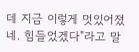데 지금 이렇게 멋있어졌네. 힘들었겠다"라고 말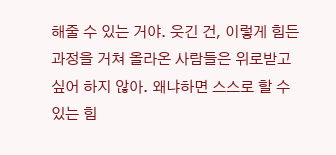해줄 수 있는 거야. 웃긴 건, 이렇게 힘든 과정을 거쳐 올라온 사람들은 위로받고 싶어 하지 않아. 왜냐하면 스스로 할 수 있는 힘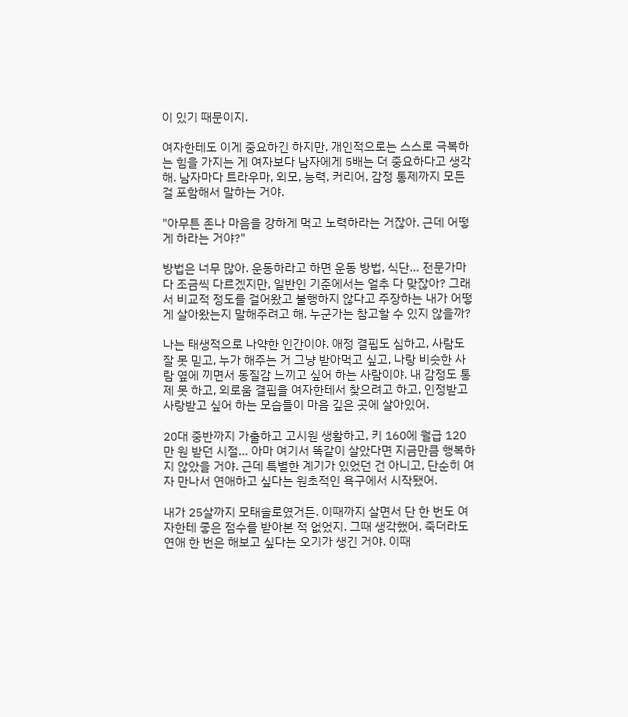이 있기 때문이지.

여자한테도 이게 중요하긴 하지만, 개인적으로는 스스로 극복하는 힘을 가지는 게 여자보다 남자에게 5배는 더 중요하다고 생각해. 남자마다 트라우마, 외모, 능력, 커리어, 감정 통제까지 모든 걸 포함해서 말하는 거야.

"아무튼 존나 마음을 강하게 먹고 노력하라는 거잖아. 근데 어떻게 하라는 거야?"

방법은 너무 많아. 운동하라고 하면 운동 방법, 식단… 전문가마다 조금씩 다르겠지만, 일반인 기준에서는 얼추 다 맞잖아? 그래서 비교적 정도를 걸어왔고 불행하지 않다고 주장하는 내가 어떻게 살아왔는지 말해주려고 해. 누군가는 참고할 수 있지 않을까?

나는 태생적으로 나약한 인간이야. 애정 결핍도 심하고, 사람도 잘 못 믿고, 누가 해주는 거 그냥 받아먹고 싶고, 나랑 비슷한 사람 옆에 끼면서 동질감 느끼고 싶어 하는 사람이야. 내 감정도 통제 못 하고, 외로움 결핍을 여자한테서 찾으려고 하고, 인정받고 사랑받고 싶어 하는 모습들이 마음 깊은 곳에 살아있어.

20대 중반까지 가출하고 고시원 생활하고, 키 160에 월급 120만 원 받던 시절… 아마 여기서 똑같이 살았다면 지금만큼 행복하지 않았을 거야. 근데 특별한 계기가 있었던 건 아니고, 단순히 여자 만나서 연애하고 싶다는 원초적인 욕구에서 시작됐어.

내가 25살까지 모태솔로였거든. 이때까지 살면서 단 한 번도 여자한테 좋은 점수를 받아본 적 없었지. 그때 생각했어. 죽더라도 연애 한 번은 해보고 싶다는 오기가 생긴 거야. 이때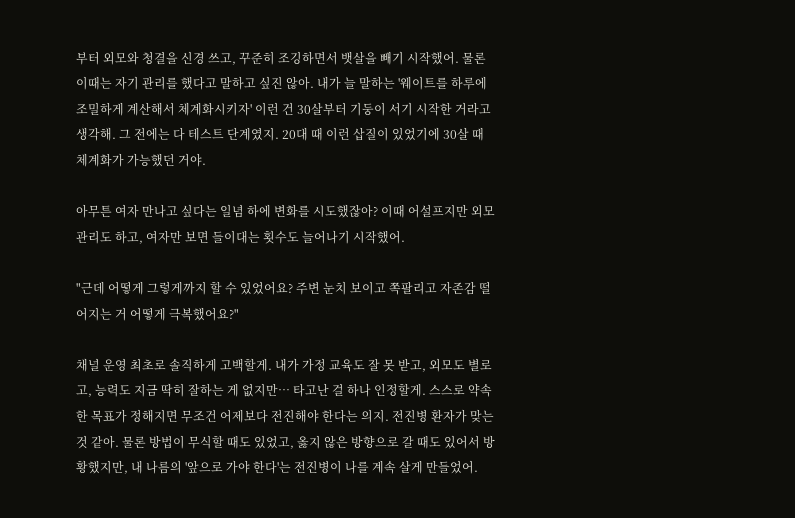부터 외모와 청결을 신경 쓰고, 꾸준히 조깅하면서 뱃살을 빼기 시작했어. 물론 이때는 자기 관리를 했다고 말하고 싶진 않아. 내가 늘 말하는 '웨이트를 하루에 조밀하게 계산해서 체계화시키자' 이런 건 30살부터 기둥이 서기 시작한 거라고 생각해. 그 전에는 다 테스트 단계였지. 20대 때 이런 삽질이 있었기에 30살 때 체계화가 가능했던 거야.

아무튼 여자 만나고 싶다는 일념 하에 변화를 시도했잖아? 이때 어설프지만 외모 관리도 하고, 여자만 보면 들이대는 횟수도 늘어나기 시작했어.

"근데 어떻게 그렇게까지 할 수 있었어요? 주변 눈치 보이고 쪽팔리고 자존감 떨어지는 거 어떻게 극복했어요?"

채널 운영 최초로 솔직하게 고백할게. 내가 가정 교육도 잘 못 받고, 외모도 별로고, 능력도 지금 딱히 잘하는 게 없지만… 타고난 걸 하나 인정할게. 스스로 약속한 목표가 정해지면 무조건 어제보다 전진해야 한다는 의지. 전진병 환자가 맞는 것 같아. 물론 방법이 무식할 때도 있었고, 옳지 않은 방향으로 갈 때도 있어서 방황했지만, 내 나름의 '앞으로 가야 한다'는 전진병이 나를 계속 살게 만들었어.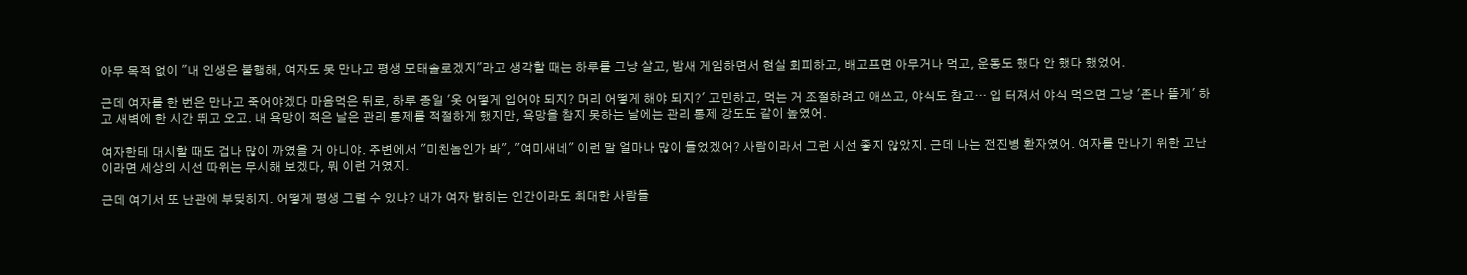아무 목적 없이 "내 인생은 불행해, 여자도 못 만나고 평생 모태솔로겠지"라고 생각할 때는 하루를 그냥 살고, 밤새 게임하면서 현실 회피하고, 배고프면 아무거나 먹고, 운동도 했다 안 했다 했었어.

근데 여자를 한 번은 만나고 죽어야겠다 마음먹은 뒤로, 하루 종일 '옷 어떻게 입어야 되지? 머리 어떻게 해야 되지?' 고민하고, 먹는 거 조절하려고 애쓰고, 야식도 참고… 입 터져서 야식 먹으면 그냥 '존나 뜰게' 하고 새벽에 한 시간 뛰고 오고. 내 욕망이 적은 날은 관리 통제를 적절하게 했지만, 욕망을 참지 못하는 날에는 관리 통제 강도도 같이 높였어.

여자한테 대시할 때도 겁나 많이 까였을 거 아니야. 주변에서 "미친놈인가 봐", "여미새네" 이런 말 얼마나 많이 들었겠어? 사람이라서 그런 시선 좋지 않았지. 근데 나는 전진병 환자였어. 여자를 만나기 위한 고난이라면 세상의 시선 따위는 무시해 보겠다, 뭐 이런 거였지.

근데 여기서 또 난관에 부딪히지. 어떻게 평생 그럴 수 있냐? 내가 여자 밝히는 인간이라도 최대한 사람들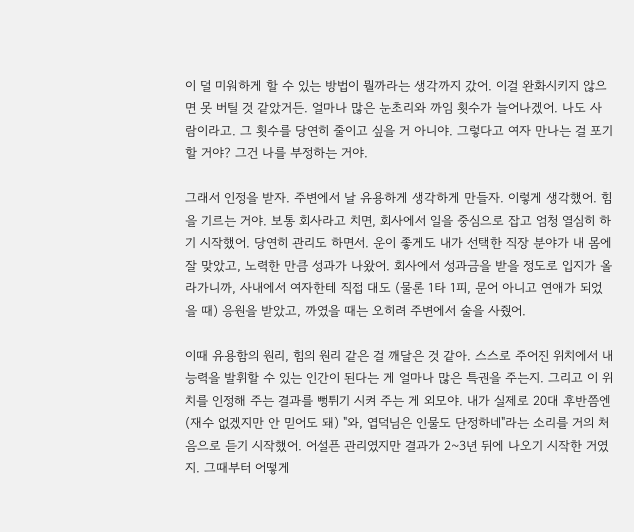이 덜 미워하게 할 수 있는 방법이 뭘까라는 생각까지 갔어. 이걸 완화시키지 않으면 못 버틸 것 같았거든. 얼마나 많은 눈초리와 까임 횟수가 늘어나겠어. 나도 사람이라고. 그 횟수를 당연히 줄이고 싶을 거 아니야. 그렇다고 여자 만나는 걸 포기할 거야? 그건 나를 부정하는 거야.

그래서 인정을 받자. 주변에서 날 유용하게 생각하게 만들자. 이렇게 생각했어. 힘을 기르는 거야. 보통 회사라고 치면, 회사에서 일을 중심으로 잡고 엄청 열심히 하기 시작했어. 당연히 관리도 하면서. 운이 좋게도 내가 선택한 직장 분야가 내 몸에 잘 맞았고, 노력한 만큼 성과가 나왔어. 회사에서 성과금을 받을 정도로 입지가 올라가니까, 사내에서 여자한테 직접 대도 (물론 1타 1피, 문어 아니고 연애가 되었을 때) 응원을 받았고, 까였을 때는 오히려 주변에서 술을 사줬어.

이때 유용함의 원리, 힘의 원리 같은 걸 깨달은 것 같아. 스스로 주어진 위치에서 내 능력을 발휘할 수 있는 인간이 된다는 게 얼마나 많은 특권을 주는지. 그리고 이 위치를 인정해 주는 결과를 뻥튀기 시켜 주는 게 외모야. 내가 실제로 20대 후반쯤엔 (재수 없겠지만 안 믿어도 돼) "와, 엽덕님은 인물도 단정하네"라는 소리를 거의 처음으로 듣기 시작했어. 어설픈 관리였지만 결과가 2~3년 뒤에 나오기 시작한 거였지. 그때부터 어떻게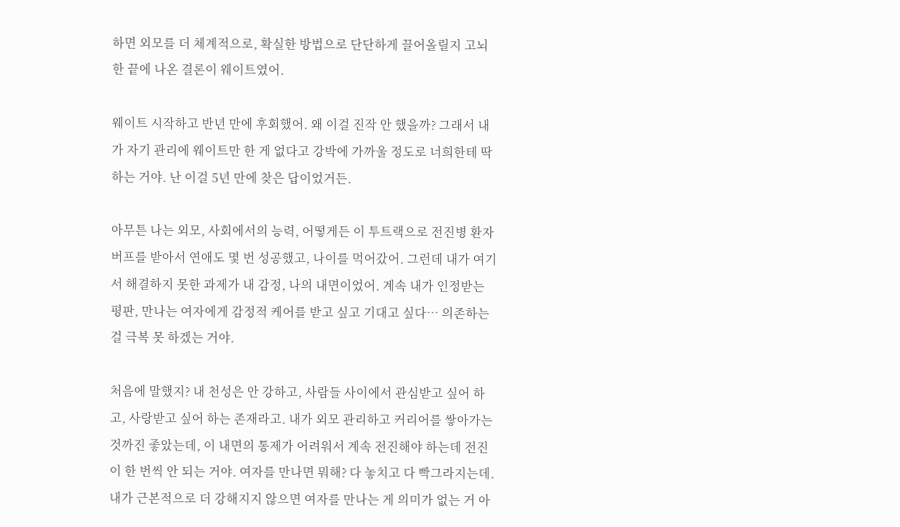하면 외모를 더 체계적으로, 확실한 방법으로 단단하게 끌어올릴지 고뇌한 끝에 나온 결론이 웨이트였어.

웨이트 시작하고 반년 만에 후회했어. 왜 이걸 진작 안 했을까? 그래서 내가 자기 관리에 웨이트만 한 게 없다고 강박에 가까울 정도로 너희한테 딱하는 거야. 난 이걸 5년 만에 찾은 답이었거든.

아무튼 나는 외모, 사회에서의 능력, 어떻게든 이 투트랙으로 전진병 환자 버프를 받아서 연애도 몇 번 성공했고, 나이를 먹어갔어. 그런데 내가 여기서 해결하지 못한 과제가 내 감정, 나의 내면이었어. 계속 내가 인정받는 평판, 만나는 여자에게 감정적 케어를 받고 싶고 기대고 싶다… 의존하는 걸 극복 못 하겠는 거야.

처음에 말했지? 내 천성은 안 강하고, 사람들 사이에서 관심받고 싶어 하고, 사랑받고 싶어 하는 존재라고. 내가 외모 관리하고 커리어를 쌓아가는 것까진 좋았는데, 이 내면의 통제가 어려워서 계속 전진해야 하는데 전진이 한 번씩 안 되는 거야. 여자를 만나면 뭐해? 다 놓치고 다 빡그라지는데. 내가 근본적으로 더 강해지지 않으면 여자를 만나는 게 의미가 없는 거 아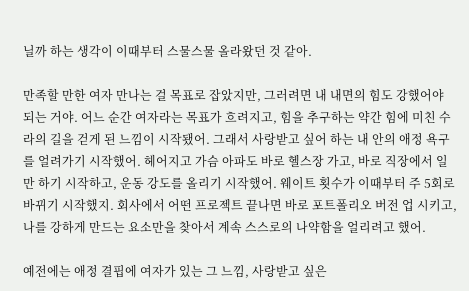닐까 하는 생각이 이때부터 스물스물 올라왔던 것 같아.

만족할 만한 여자 만나는 걸 목표로 잡았지만, 그러려면 내 내면의 힘도 강했어야 되는 거야. 어느 순간 여자라는 목표가 흐려지고, 힘을 추구하는 약간 힘에 미친 수라의 길을 걷게 된 느낌이 시작됐어. 그래서 사랑받고 싶어 하는 내 안의 애정 욕구를 얼려가기 시작했어. 헤어지고 가슴 아파도 바로 헬스장 가고, 바로 직장에서 일만 하기 시작하고, 운동 강도를 올리기 시작했어. 웨이트 횟수가 이때부터 주 5회로 바뀌기 시작했지. 회사에서 어떤 프로젝트 끝나면 바로 포트폴리오 버전 업 시키고, 나를 강하게 만드는 요소만을 찾아서 계속 스스로의 나약함을 얼리려고 했어.

예전에는 애정 결핍에 여자가 있는 그 느낌, 사랑받고 싶은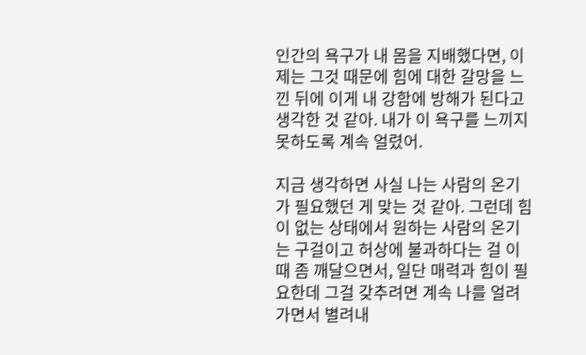인간의 욕구가 내 몸을 지배했다면, 이제는 그것 때문에 힘에 대한 갈망을 느낀 뒤에 이게 내 강함에 방해가 된다고 생각한 것 같아. 내가 이 욕구를 느끼지 못하도록 계속 얼렸어.

지금 생각하면 사실 나는 사람의 온기가 필요했던 게 맞는 것 같아. 그런데 힘이 없는 상태에서 원하는 사람의 온기는 구걸이고 허상에 불과하다는 걸 이때 좀 깨달으면서, 일단 매력과 힘이 필요한데 그걸 갖추려면 계속 나를 얼려가면서 별려내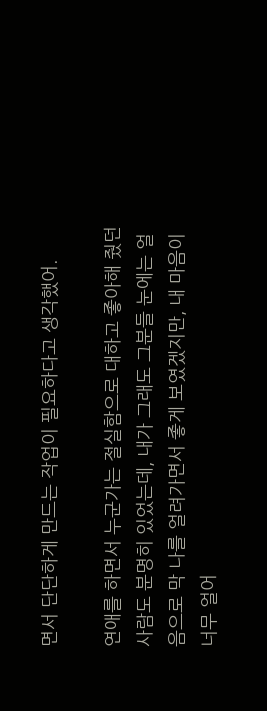면서 단단하게 만드는 작업이 필요하다고 생각했어.

연애를 하면서 누군가는 절실함으로 대하고 좋아해 줬던 사람도 분명히 있었는데, 내가 그래도 그분들 눈에는 얼음으로 막 나를 얼려가면서 좋게 보였겠지만, 내 마음이 너무 얼어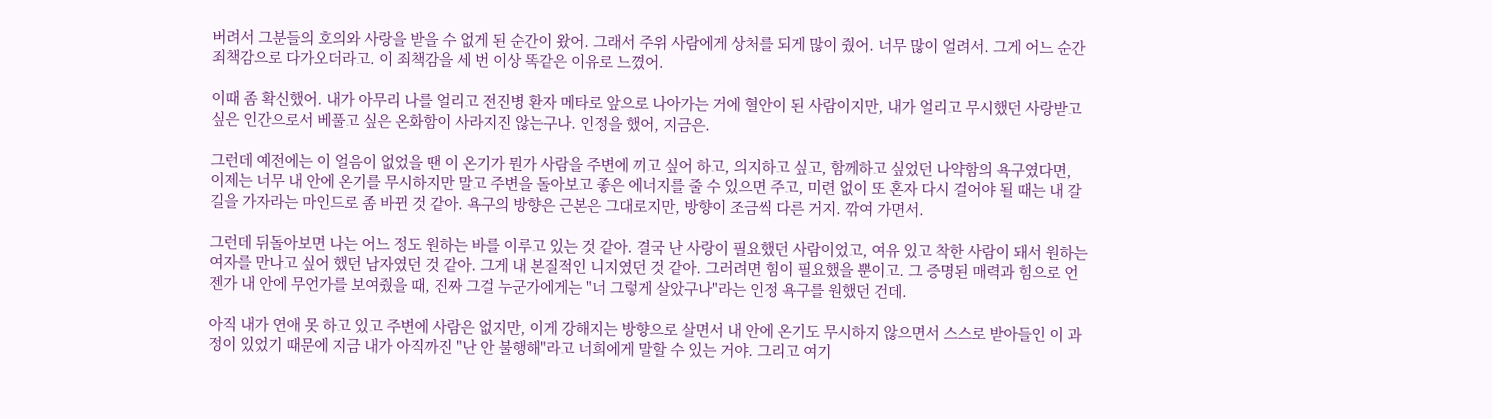버려서 그분들의 호의와 사랑을 받을 수 없게 된 순간이 왔어. 그래서 주위 사람에게 상처를 되게 많이 줬어. 너무 많이 얼려서. 그게 어느 순간 죄책감으로 다가오더라고. 이 죄책감을 세 번 이상 똑같은 이유로 느꼈어.

이때 좀 확신했어. 내가 아무리 나를 얼리고 전진병 환자 메타로 앞으로 나아가는 거에 혈안이 된 사람이지만, 내가 얼리고 무시했던 사랑받고 싶은 인간으로서 베풀고 싶은 온화함이 사라지진 않는구나. 인정을 했어, 지금은.

그런데 예전에는 이 얼음이 없었을 땐 이 온기가 뭔가 사람을 주변에 끼고 싶어 하고, 의지하고 싶고, 함께하고 싶었던 나약함의 욕구였다면, 이제는 너무 내 안에 온기를 무시하지만 말고 주변을 돌아보고 좋은 에너지를 줄 수 있으면 주고, 미련 없이 또 혼자 다시 걸어야 될 때는 내 갈길을 가자라는 마인드로 좀 바뀐 것 같아. 욕구의 방향은 근본은 그대로지만, 방향이 조금씩 다른 거지. 깎여 가면서.

그런데 뒤돌아보면 나는 어느 정도 원하는 바를 이루고 있는 것 같아. 결국 난 사랑이 필요했던 사람이었고, 여유 있고 착한 사람이 돼서 원하는 여자를 만나고 싶어 했던 남자였던 것 같아. 그게 내 본질적인 니지였던 것 같아. 그러려면 힘이 필요했을 뿐이고. 그 증명된 매력과 힘으로 언젠가 내 안에 무언가를 보여줬을 때, 진짜 그걸 누군가에게는 "너 그렇게 살았구나"라는 인정 욕구를 원했던 건데.

아직 내가 연애 못 하고 있고 주변에 사람은 없지만, 이게 강해지는 방향으로 살면서 내 안에 온기도 무시하지 않으면서 스스로 받아들인 이 과정이 있었기 때문에 지금 내가 아직까진 "난 안 불행해"라고 너희에게 말할 수 있는 거야. 그리고 여기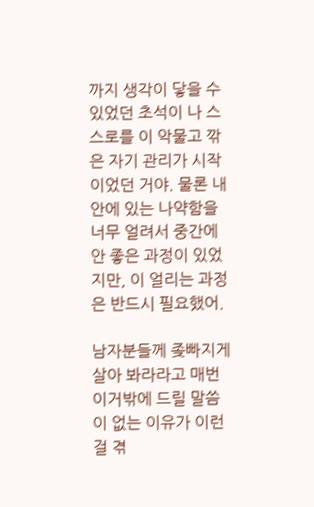까지 생각이 닿을 수 있었던 초석이 나 스스로를 이 악물고 깎은 자기 관리가 시작이었던 거야. 물론 내 안에 있는 나약함을 너무 얼려서 중간에 안 좋은 과정이 있었지만, 이 얼리는 과정은 반드시 필요했어.

남자분들께 좆빠지게 살아 봐라라고 매번 이거밖에 드릴 말씀이 없는 이유가 이런 걸 겪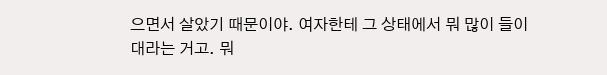으면서 살았기 때문이야. 여자한테 그 상태에서 뭐 많이 들이대라는 거고. 뭐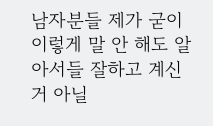남자분들 제가 굳이 이렇게 말 안 해도 알아서들 잘하고 계신 거 아닐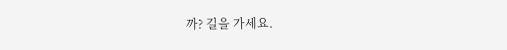까? 길을 가세요.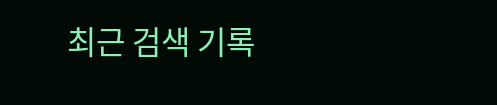최근 검색 기록